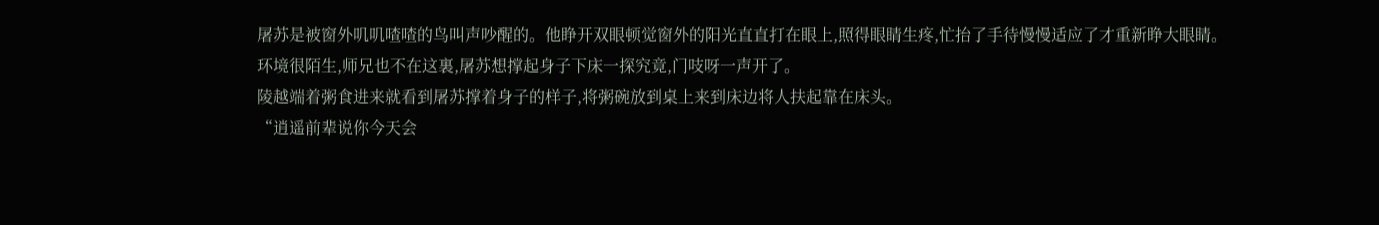屠苏是被窗外叽叽喳喳的鸟叫声吵醒的。他睁开双眼顿觉窗外的阳光直直打在眼上,照得眼睛生疼,忙抬了手待慢慢适应了才重新睁大眼睛。
环境很陌生,师兄也不在这裏,屠苏想撑起身子下床一探究竟,门吱呀一声开了。
陵越端着粥食进来就看到屠苏撑着身子的样子,将粥碗放到桌上来到床边将人扶起靠在床头。
“逍遥前辈说你今天会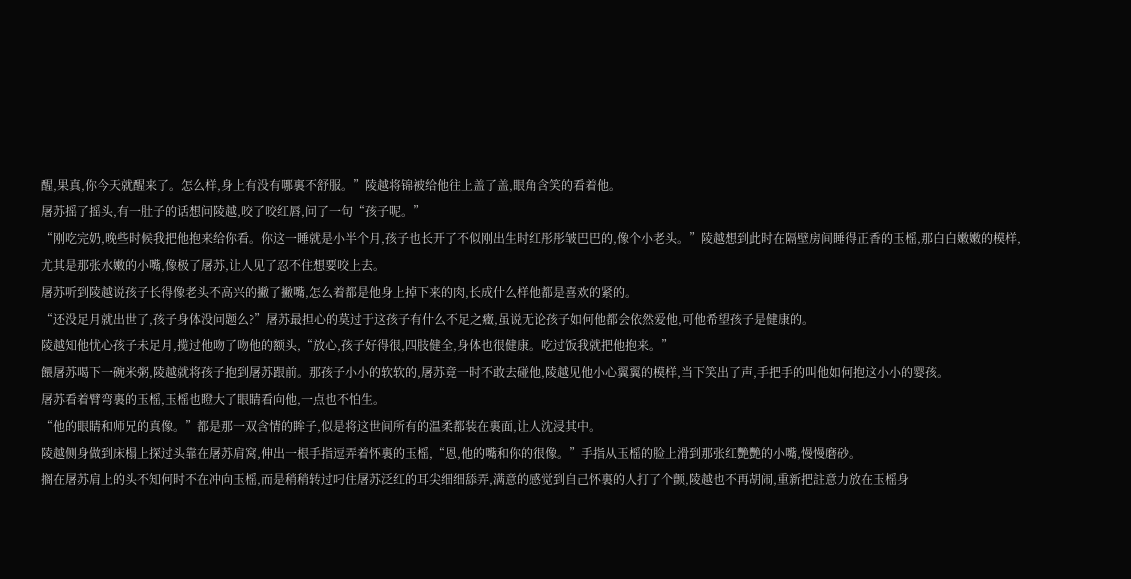醒,果真,你今天就醒来了。怎么样,身上有没有哪裏不舒服。”陵越将锦被给他往上盖了盖,眼角含笑的看着他。
屠苏摇了摇头,有一肚子的话想问陵越,咬了咬红唇,问了一句“孩子呢。”
“刚吃完奶,晚些时候我把他抱来给你看。你这一睡就是小半个月,孩子也长开了不似刚出生时红彤彤皱巴巴的,像个小老头。”陵越想到此时在隔壁房间睡得正香的玉榣,那白白嫩嫩的模样,尤其是那张水嫩的小嘴,像极了屠苏,让人见了忍不住想要咬上去。
屠苏听到陵越说孩子长得像老头不高兴的撇了撇嘴,怎么着都是他身上掉下来的肉,长成什么样他都是喜欢的紧的。
“还没足月就出世了,孩子身体没问题么?”屠苏最担心的莫过于这孩子有什么不足之癥,虽说无论孩子如何他都会依然爱他,可他希望孩子是健康的。
陵越知他忧心孩子未足月,揽过他吻了吻他的额头,“放心,孩子好得很,四肢健全,身体也很健康。吃过饭我就把他抱来。”
餵屠苏喝下一碗米粥,陵越就将孩子抱到屠苏跟前。那孩子小小的软软的,屠苏竟一时不敢去碰他,陵越见他小心翼翼的模样,当下笑出了声,手把手的叫他如何抱这小小的婴孩。
屠苏看着臂弯裏的玉榣,玉榣也瞪大了眼睛看向他,一点也不怕生。
“他的眼睛和师兄的真像。”都是那一双含情的眸子,似是将这世间所有的温柔都装在裏面,让人沈浸其中。
陵越侧身做到床榻上探过头靠在屠苏肩窝,伸出一根手指逗弄着怀裏的玉榣,“恩,他的嘴和你的很像。”手指从玉榣的脸上滑到那张红艷艷的小嘴,慢慢磨砂。
搁在屠苏肩上的头不知何时不在冲向玉榣,而是稍稍转过叼住屠苏泛红的耳尖细细舔弄,满意的感觉到自己怀裏的人打了个颤,陵越也不再胡闹,重新把註意力放在玉榣身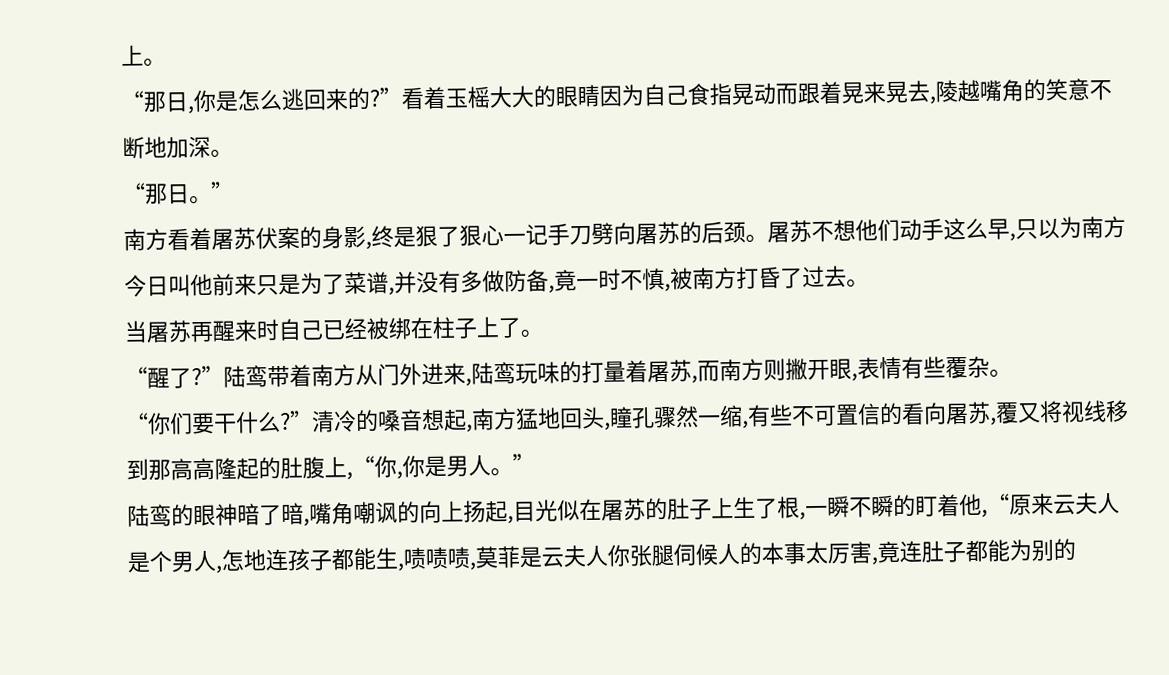上。
“那日,你是怎么逃回来的?”看着玉榣大大的眼睛因为自己食指晃动而跟着晃来晃去,陵越嘴角的笑意不断地加深。
“那日。”
南方看着屠苏伏案的身影,终是狠了狠心一记手刀劈向屠苏的后颈。屠苏不想他们动手这么早,只以为南方今日叫他前来只是为了菜谱,并没有多做防备,竟一时不慎,被南方打昏了过去。
当屠苏再醒来时自己已经被绑在柱子上了。
“醒了?”陆鸾带着南方从门外进来,陆鸾玩味的打量着屠苏,而南方则撇开眼,表情有些覆杂。
“你们要干什么?”清冷的嗓音想起,南方猛地回头,瞳孔骤然一缩,有些不可置信的看向屠苏,覆又将视线移到那高高隆起的肚腹上,“你,你是男人。”
陆鸾的眼神暗了暗,嘴角嘲讽的向上扬起,目光似在屠苏的肚子上生了根,一瞬不瞬的盯着他,“原来云夫人是个男人,怎地连孩子都能生,啧啧啧,莫菲是云夫人你张腿伺候人的本事太厉害,竟连肚子都能为别的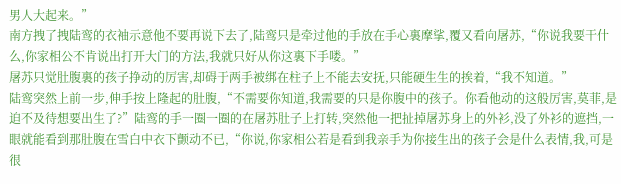男人大起来。”
南方拽了拽陆鸾的衣袖示意他不要再说下去了,陆鸾只是牵过他的手放在手心裏摩挲,覆又看向屠苏,“你说我要干什么,你家相公不肯说出打开大门的方法,我就只好从你这裏下手喽。”
屠苏只觉肚腹裏的孩子挣动的厉害,却碍于两手被绑在柱子上不能去安抚,只能硬生生的挨着,“我不知道。”
陆鸾突然上前一步,伸手按上隆起的肚腹,“不需要你知道,我需要的只是你腹中的孩子。你看他动的这般厉害,莫菲,是迫不及待想要出生了?”陆鸾的手一圈一圈的在屠苏肚子上打转,突然他一把扯掉屠苏身上的外衫,没了外衫的遮挡,一眼就能看到那肚腹在雪白中衣下颤动不已,“你说,你家相公若是看到我亲手为你接生出的孩子会是什么表情,我,可是很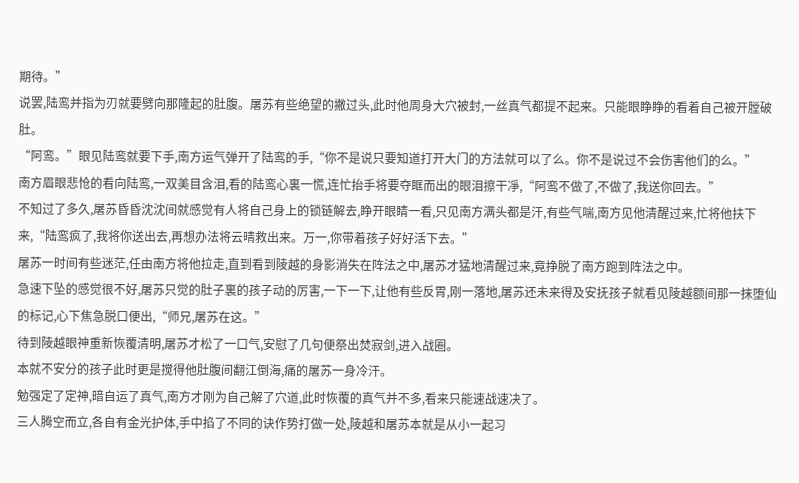期待。”
说罢,陆鸾并指为刃就要劈向那隆起的肚腹。屠苏有些绝望的撇过头,此时他周身大穴被封,一丝真气都提不起来。只能眼睁睁的看着自己被开膛破肚。
“阿鸾。”眼见陆鸾就要下手,南方运气弹开了陆鸾的手,“你不是说只要知道打开大门的方法就可以了么。你不是说过不会伤害他们的么。”
南方眉眼悲怆的看向陆鸾,一双美目含泪,看的陆鸾心裏一慌,连忙抬手将要夺眶而出的眼泪擦干凈,“阿鸾不做了,不做了,我送你回去。”
不知过了多久,屠苏昏昏沈沈间就感觉有人将自己身上的锁链解去,睁开眼睛一看,只见南方满头都是汗,有些气喘,南方见他清醒过来,忙将他扶下来,“陆鸾疯了,我将你送出去,再想办法将云晴救出来。万一,你带着孩子好好活下去。”
屠苏一时间有些迷茫,任由南方将他拉走,直到看到陵越的身影消失在阵法之中,屠苏才猛地清醒过来,竟挣脱了南方跑到阵法之中。
急速下坠的感觉很不好,屠苏只觉的肚子裏的孩子动的厉害,一下一下,让他有些反胃,刚一落地,屠苏还未来得及安抚孩子就看见陵越额间那一抹堕仙的标记,心下焦急脱口便出,“师兄,屠苏在这。”
待到陵越眼神重新恢覆清明,屠苏才松了一口气,安慰了几句便祭出焚寂剑,进入战圈。
本就不安分的孩子此时更是搅得他肚腹间翻江倒海,痛的屠苏一身冷汗。
勉强定了定神,暗自运了真气,南方才刚为自己解了穴道,此时恢覆的真气并不多,看来只能速战速决了。
三人腾空而立,各自有金光护体,手中掐了不同的诀作势打做一处,陵越和屠苏本就是从小一起习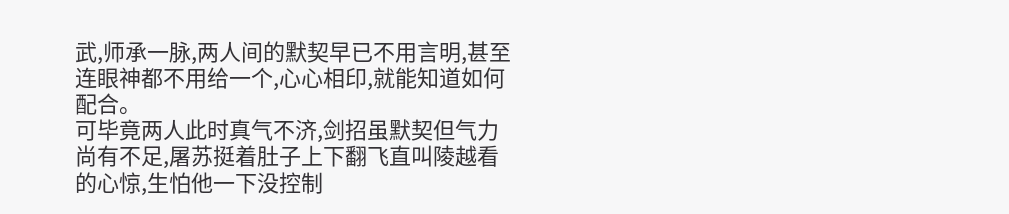武,师承一脉,两人间的默契早已不用言明,甚至连眼神都不用给一个,心心相印,就能知道如何配合。
可毕竟两人此时真气不济,剑招虽默契但气力尚有不足,屠苏挺着肚子上下翻飞直叫陵越看的心惊,生怕他一下没控制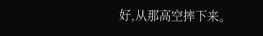好,从那高空摔下来。